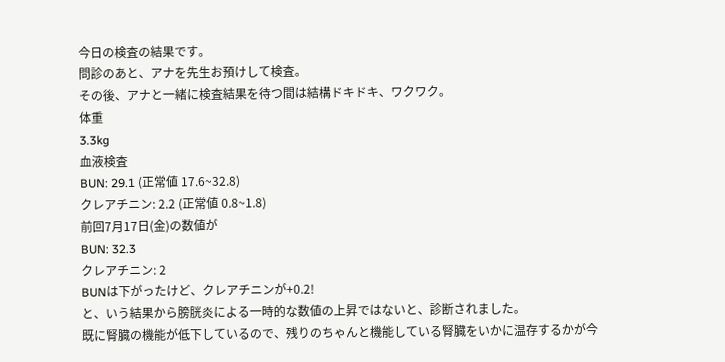今日の検査の結果です。
問診のあと、アナを先生お預けして検査。
その後、アナと一緒に検査結果を待つ間は結構ドキドキ、ワクワク。
体重
3.3kg
血液検査
BUN: 29.1 (正常値 17.6~32.8)
クレアチニン: 2.2 (正常値 0.8~1.8)
前回7月17日(金)の数値が
BUN: 32.3
クレアチニン: 2
BUNは下がったけど、クレアチニンが+0.2!
と、いう結果から膀胱炎による一時的な数値の上昇ではないと、診断されました。
既に腎臓の機能が低下しているので、残りのちゃんと機能している腎臓をいかに温存するかが今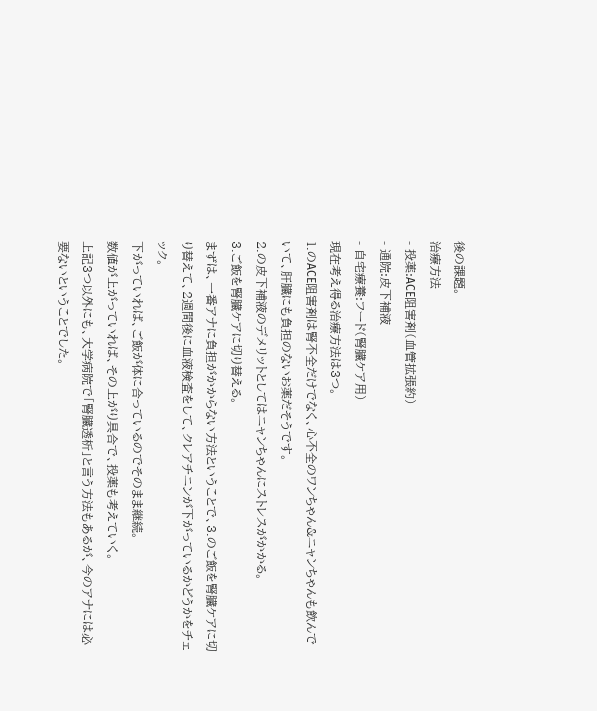後の課題。
治療方法
- 投薬:ACE阻害剤(血管拡張約)
- 通院:皮下補液
- 自宅療養:フード(腎臓ケア用)
現在考え得る治療方法は3つ。
1.のACE阻害剤は腎不全だけでなく、心不全のワンちゃん&ニャンちゃんも飲んでいて、肝臓にも負担のないお薬だそうです。
2.の皮下補液のデメリットとしてはニャンちゃんにストレスがかかる。
3.ご飯を腎臓ケアに切り替える。
まずは、一番アナに負担がかからない方法ということで、3.のご飯を腎臓ケアに切り替えて、2週間後に血液検査をして、クレアチニンが下がっているかどうかをチェック。
下がっていれば、ご飯が体に合っているのでそのまま継続。
数値が上がっていれば、その上がり具合で、投薬も考えていく。
上記3つ以外にも、大学病院で「腎臓透析」と言う方法もあるが、今のアナには必要ないということでした。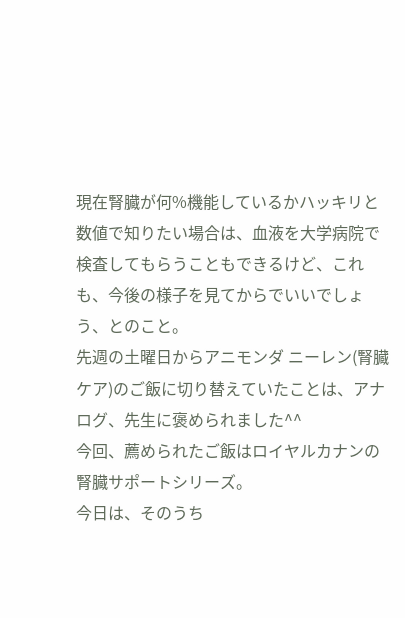現在腎臓が何%機能しているかハッキリと数値で知りたい場合は、血液を大学病院で検査してもらうこともできるけど、これも、今後の様子を見てからでいいでしょう、とのこと。
先週の土曜日からアニモンダ ニーレン(腎臓ケア)のご飯に切り替えていたことは、アナログ、先生に褒められました^^
今回、薦められたご飯はロイヤルカナンの腎臓サポートシリーズ。
今日は、そのうち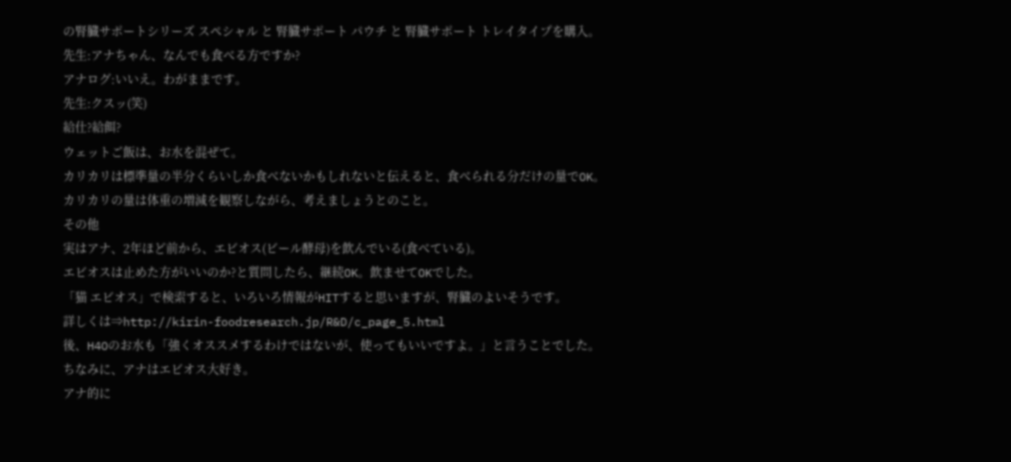の腎臓サポートシリーズ スペシャル と 腎臓サポート パウチ と 腎臓サポート トレイタイプを購入。
先生:アナちゃん、なんでも食べる方ですか?
アナログ:いいえ。わがままです。
先生:クスッ(笑)
給仕?給餌?
ウェットご飯は、お水を混ぜて。
カリカリは標準量の半分くらいしか食べないかもしれないと伝えると、食べられる分だけの量でOK。
カリカリの量は体重の増減を観察しながら、考えましょうとのこと。
その他
実はアナ、2年ほど前から、エビオス(ビール酵母)を飲んでいる(食べている)。
エビオスは止めた方がいいのか?と質問したら、継続OK。飲ませてOKでした。
「猫 エビオス」で検索すると、いろいろ情報がHITすると思いますが、腎臓のよいそうです。
詳しくは⇒http://kirin-foodresearch.jp/R&D/c_page_5.html
後、H4Oのお水も「強くオススメするわけではないが、使ってもいいですよ。」と言うことでした。
ちなみに、アナはエビオス大好き。
アナ的に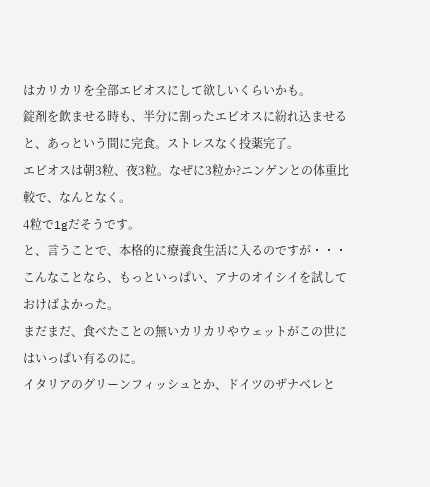はカリカリを全部エビオスにして欲しいくらいかも。
錠剤を飲ませる時も、半分に割ったエビオスに紛れ込ませると、あっという間に完食。ストレスなく投薬完了。
エビオスは朝3粒、夜3粒。なぜに3粒か?ニンゲンとの体重比較で、なんとなく。
4粒で1gだそうです。
と、言うことで、本格的に療養食生活に入るのですが・・・
こんなことなら、もっといっぱい、アナのオイシイを試しておけばよかった。
まだまだ、食べたことの無いカリカリやウェットがこの世にはいっぱい有るのに。
イタリアのグリーンフィッシュとか、ドイツのザナベレと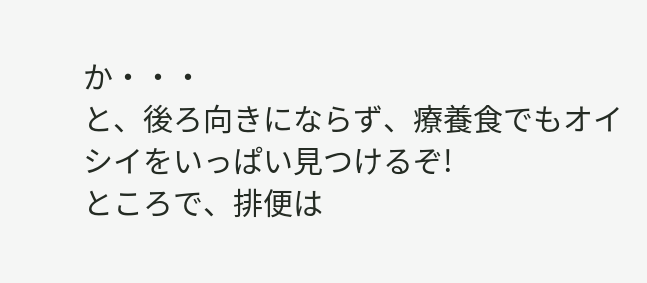か・・・
と、後ろ向きにならず、療養食でもオイシイをいっぱい見つけるぞ!
ところで、排便は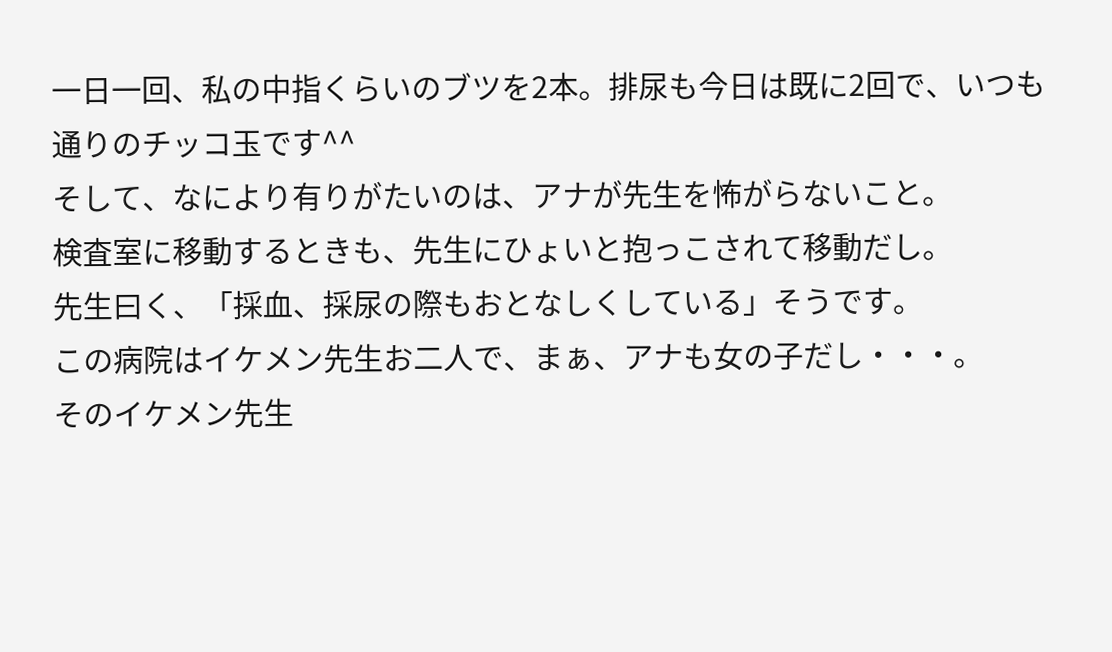一日一回、私の中指くらいのブツを2本。排尿も今日は既に2回で、いつも通りのチッコ玉です^^
そして、なにより有りがたいのは、アナが先生を怖がらないこと。
検査室に移動するときも、先生にひょいと抱っこされて移動だし。
先生曰く、「採血、採尿の際もおとなしくしている」そうです。
この病院はイケメン先生お二人で、まぁ、アナも女の子だし・・・。
そのイケメン先生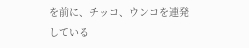を前に、チッコ、ウンコを連発している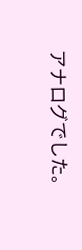アナログでした。